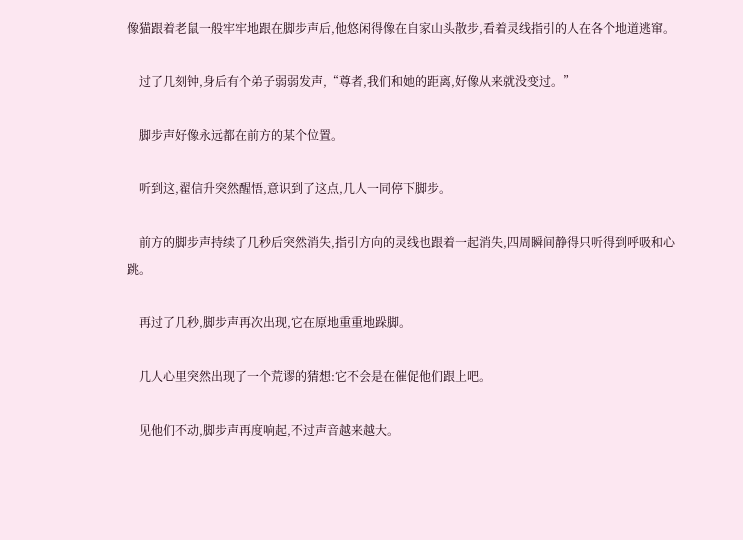像猫跟着老鼠一般牢牢地跟在脚步声后,他悠闲得像在自家山头散步,看着灵线指引的人在各个地道逃窜。

    过了几刻钟,身后有个弟子弱弱发声,“尊者,我们和她的距离,好像从来就没变过。”

    脚步声好像永远都在前方的某个位置。

    听到这,翟信升突然醒悟,意识到了这点,几人一同停下脚步。

    前方的脚步声持续了几秒后突然消失,指引方向的灵线也跟着一起消失,四周瞬间静得只听得到呼吸和心跳。

    再过了几秒,脚步声再次出现,它在原地重重地跺脚。

    几人心里突然出现了一个荒谬的猜想:它不会是在催促他们跟上吧。

    见他们不动,脚步声再度响起,不过声音越来越大。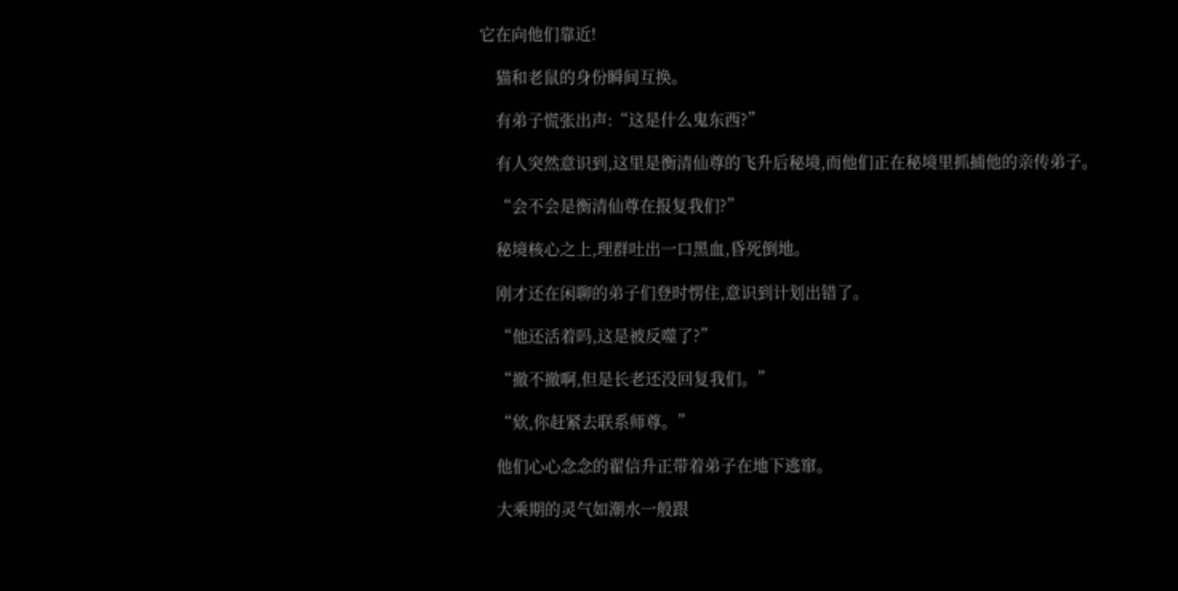它在向他们靠近!

    猫和老鼠的身份瞬间互换。

    有弟子慌张出声:“这是什么鬼东西?”

    有人突然意识到,这里是衡清仙尊的飞升后秘境,而他们正在秘境里抓捕他的亲传弟子。

    “会不会是衡清仙尊在报复我们?”

    秘境核心之上,理群吐出一口黑血,昏死倒地。

    刚才还在闲聊的弟子们登时愣住,意识到计划出错了。

    “他还活着吗,这是被反噬了?”

    “撤不撤啊,但是长老还没回复我们。”

    “欸,你赶紧去联系师尊。”

    他们心心念念的翟信升正带着弟子在地下逃窜。

    大乘期的灵气如潮水一般跟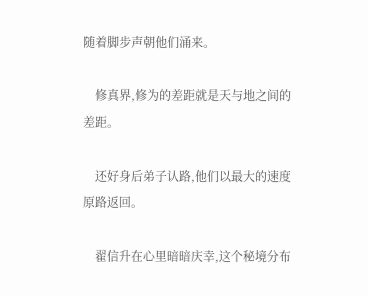随着脚步声朝他们涌来。

    修真界,修为的差距就是天与地之间的差距。

    还好身后弟子认路,他们以最大的速度原路返回。

    翟信升在心里暗暗庆幸,这个秘境分布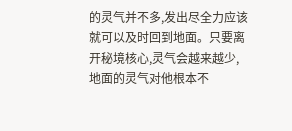的灵气并不多,发出尽全力应该就可以及时回到地面。只要离开秘境核心,灵气会越来越少,地面的灵气对他根本不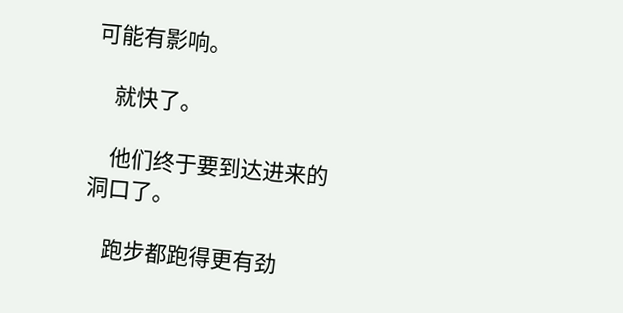可能有影响。

    就快了。

    他们终于要到达进来的洞口了。

    跑步都跑得更有劲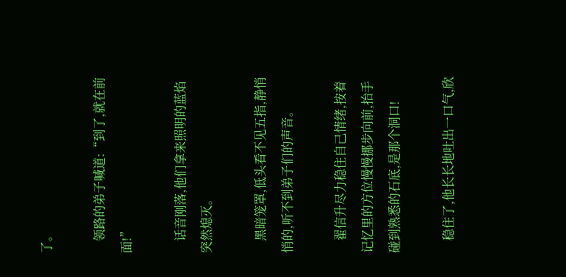了。

    领路的弟子喊道:“到了,就在前面!”

    话音刚落,他们拿来照明的蓝焰突然熄灭。

    黑暗笼罩,低头看不见五指,静悄悄的,听不到弟子们的声音。

    翟信升尽力稳住自己情绪,按着记忆里的方位慢慢挪步向前,抬手碰到熟悉的石底,是那个洞口!

    稳住了,他长长地吐出一口气,欣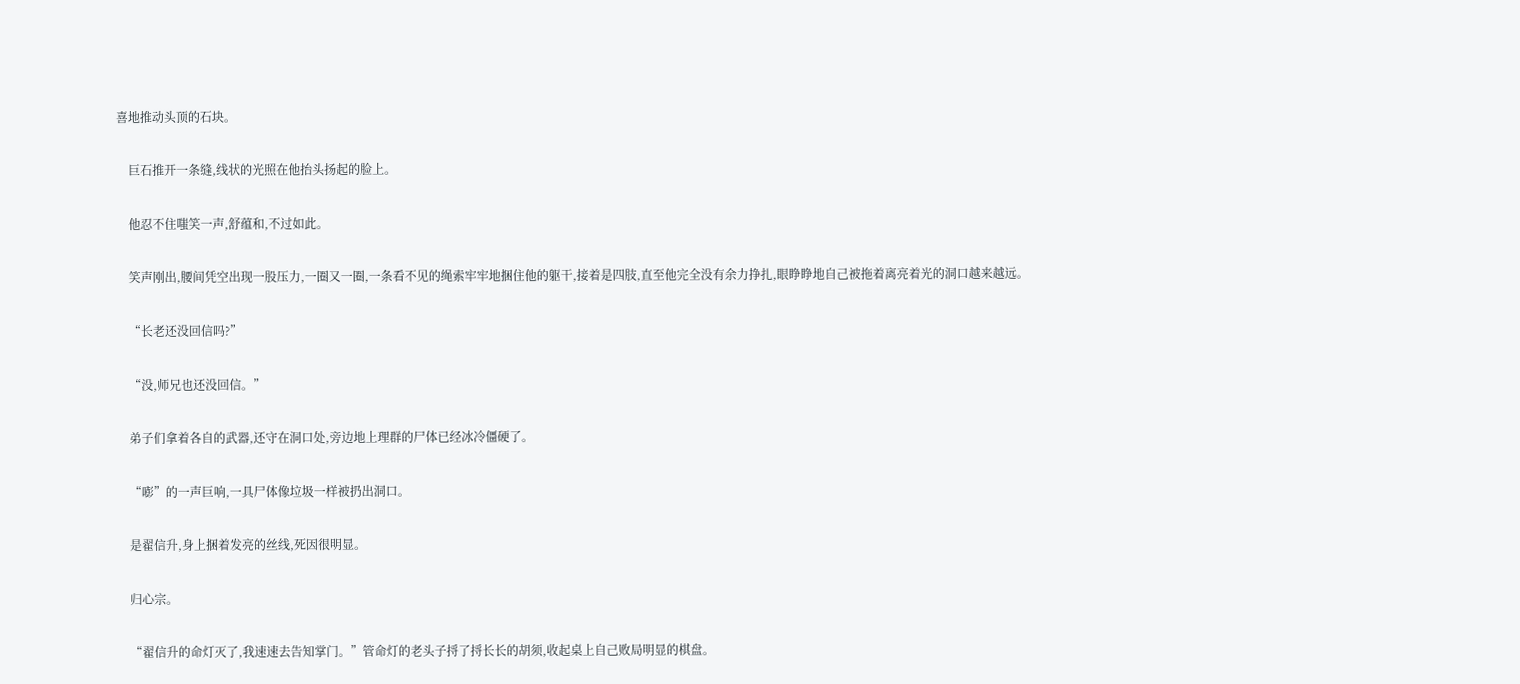喜地推动头顶的石块。

    巨石推开一条缝,线状的光照在他抬头扬起的脸上。

    他忍不住嗤笑一声,舒蕴和,不过如此。

    笑声刚出,腰间凭空出现一股压力,一圈又一圈,一条看不见的绳索牢牢地捆住他的躯干,接着是四肢,直至他完全没有余力挣扎,眼睁睁地自己被拖着离亮着光的洞口越来越远。

    “长老还没回信吗?”

    “没,师兄也还没回信。”

    弟子们拿着各自的武器,还守在洞口处,旁边地上理群的尸体已经冰冷僵硬了。

    “嘭”的一声巨响,一具尸体像垃圾一样被扔出洞口。

    是翟信升,身上捆着发亮的丝线,死因很明显。

    归心宗。

    “翟信升的命灯灭了,我速速去告知掌门。”管命灯的老头子捋了捋长长的胡须,收起桌上自己败局明显的棋盘。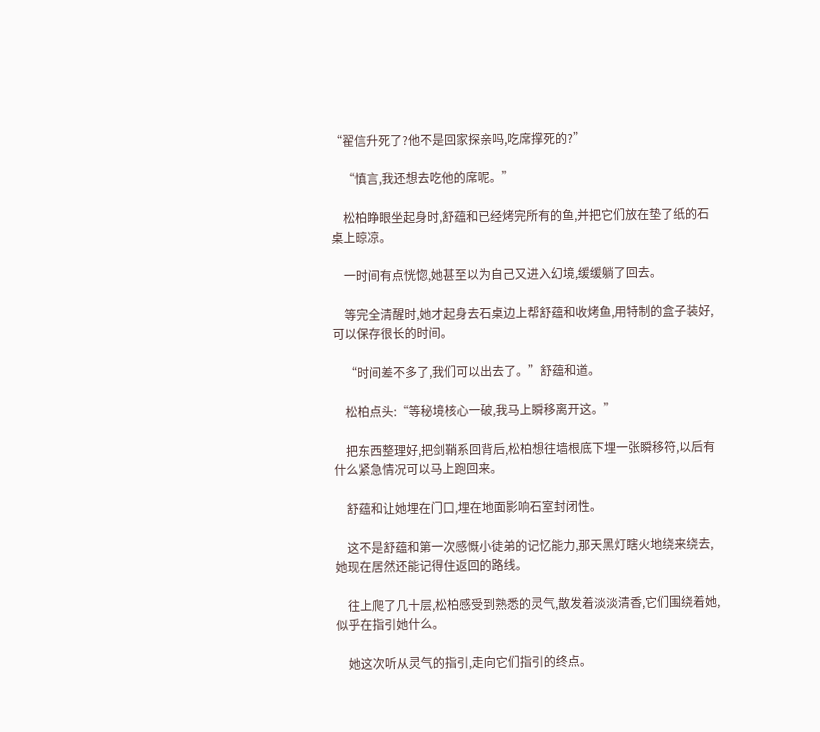“翟信升死了?他不是回家探亲吗,吃席撑死的?”

    “慎言,我还想去吃他的席呢。”

    松柏睁眼坐起身时,舒蕴和已经烤完所有的鱼,并把它们放在垫了纸的石桌上晾凉。

    一时间有点恍惚,她甚至以为自己又进入幻境,缓缓躺了回去。

    等完全清醒时,她才起身去石桌边上帮舒蕴和收烤鱼,用特制的盒子装好,可以保存很长的时间。

    “时间差不多了,我们可以出去了。”舒蕴和道。

    松柏点头:“等秘境核心一破,我马上瞬移离开这。”

    把东西整理好,把剑鞘系回背后,松柏想往墙根底下埋一张瞬移符,以后有什么紧急情况可以马上跑回来。

    舒蕴和让她埋在门口,埋在地面影响石室封闭性。

    这不是舒蕴和第一次感慨小徒弟的记忆能力,那天黑灯瞎火地绕来绕去,她现在居然还能记得住返回的路线。

    往上爬了几十层,松柏感受到熟悉的灵气,散发着淡淡清香,它们围绕着她,似乎在指引她什么。

    她这次听从灵气的指引,走向它们指引的终点。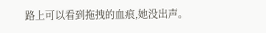路上可以看到拖拽的血痕,她没出声。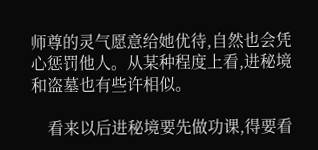师尊的灵气愿意给她优待,自然也会凭心惩罚他人。从某种程度上看,进秘境和盗墓也有些许相似。

    看来以后进秘境要先做功课,得要看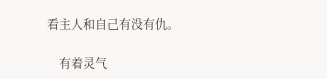看主人和自己有没有仇。

    有着灵气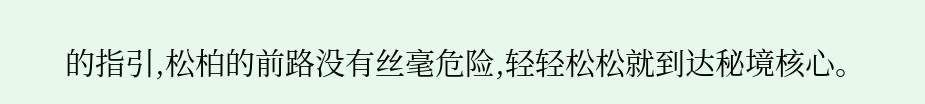的指引,松柏的前路没有丝毫危险,轻轻松松就到达秘境核心。